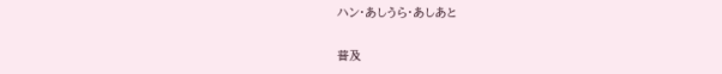ハン・あしうら・あしあと

普及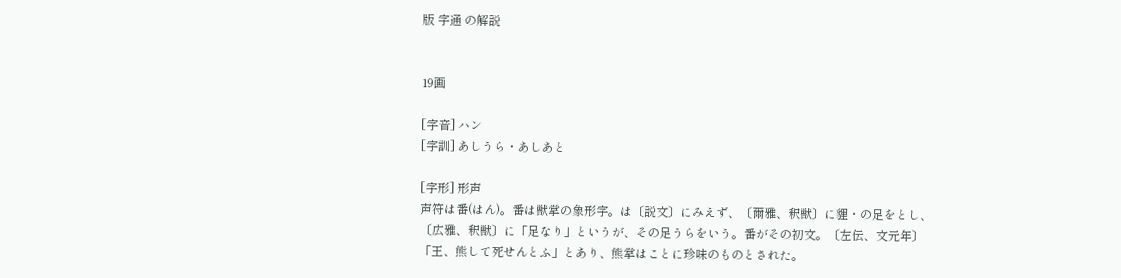版 字通 の解説


19画

[字音] ハン
[字訓] あしうら・あしあと

[字形] 形声
声符は番(はん)。番は獣掌の象形字。は〔説文〕にみえず、〔爾雅、釈獣〕に貍・の足をとし、〔広雅、釈獣〕に「足なり」というが、その足うらをいう。番がその初文。〔左伝、文元年〕「王、熊して死せんとふ」とあり、熊掌はことに珍味のものとされた。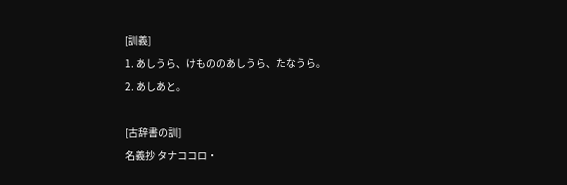[訓義]
1. あしうら、けもののあしうら、たなうら。
2. あしあと。

[古辞書の訓]
名義抄 タナココロ・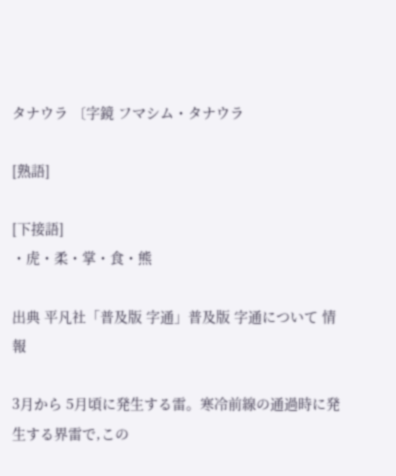タナウラ 〔字鏡 フマシム・タナウラ

[熟語]

[下接語]
・虎・柔・掌・食・熊

出典 平凡社「普及版 字通」普及版 字通について 情報

3月から 5月頃に発生する雷。寒冷前線の通過時に発生する界雷で,この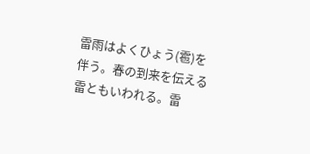雷雨はよくひょう(雹)を伴う。春の到来を伝える雷ともいわれる。雷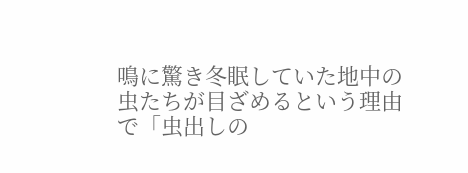鳴に驚き冬眠していた地中の虫たちが目ざめるという理由で「虫出しの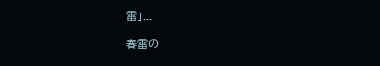雷」...

春雷の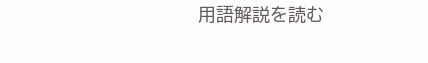用語解説を読む